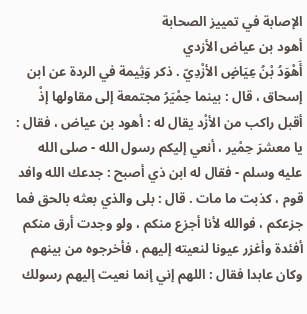الإصابة في تمييز الصحابة
أهود بن عياض الأزدي
أَهْوَدُ بْنُ عِيَاضٍ الأزْدِيّ . ذكر وَثِيمة في الردة عن ابن إسحاق ، قال : بينما حِمْيَرُ مجتمعة إلى مقاولها إذْ أقبل راكب من الأزْد يقال له : أهود بن عياض ، فقال : يا معشرَ حِمْير ، أنعي إليكم رسول الله - صلى الله عليه وسلم - فقال له ابن ذي أصبح : جدعك الله وافد قوم ، كذبت ما مات . قال : بلى والذي بعثه بالحق فما جزعكم ، فوالله لأنا أجزع منكم ، ولو وجدت أرق منكم أفئدة وأغزر عيونا لنعيته إليهم ، فأخرجوه من بينهم وكان عابدا فقال : اللهم إني إنما نعيت إليهم رسولك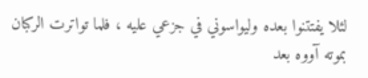لئلا يفتتنوا بعده وليواسوني في جزعي عليه ، فلما تواترت الركبان بموته آووه بعد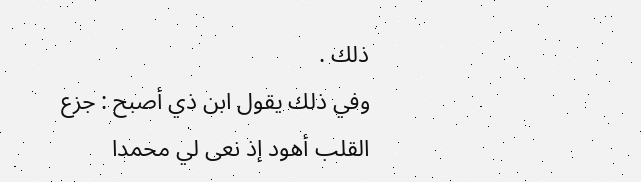ذلك .
وفي ذلك يقول ابن ذي أصبح : جزع القلب أهود إذ نعى لي محمدا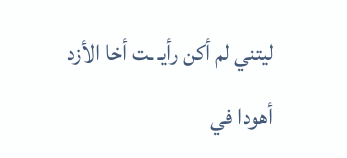ليتني لم أكن رأيـ ـت أخا الأزد أهودا في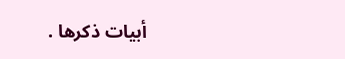أبيات ذكرها .